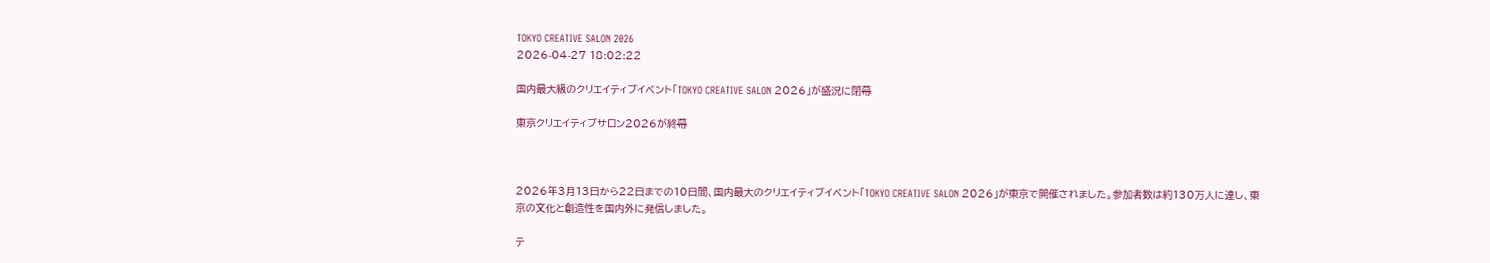TOKYO CREATIVE SALON 2026
2026-04-27 18:02:22

国内最大級のクリエイティブイベント「TOKYO CREATIVE SALON 2026」が盛況に閉幕

東京クリエイティブサロン2026が終幕



2026年3月13日から22日までの10日間、国内最大のクリエイティブイベント「TOKYO CREATIVE SALON 2026」が東京で開催されました。参加者数は約130万人に達し、東京の文化と創造性を国内外に発信しました。

テ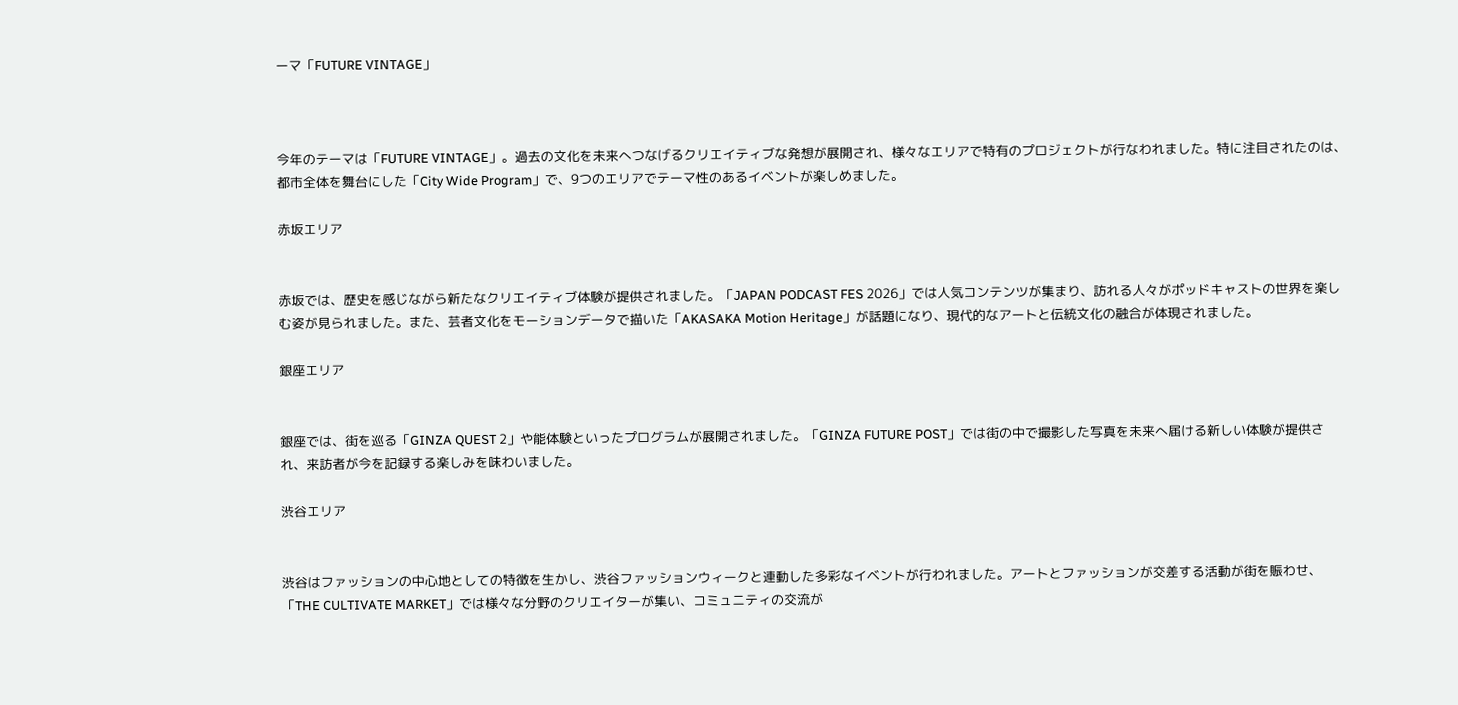ーマ「FUTURE VINTAGE」



今年のテーマは「FUTURE VINTAGE」。過去の文化を未来へつなげるクリエイティブな発想が展開され、様々なエリアで特有のプロジェクトが行なわれました。特に注目されたのは、都市全体を舞台にした「City Wide Program」で、9つのエリアでテーマ性のあるイベントが楽しめました。

赤坂エリア


赤坂では、歴史を感じながら新たなクリエイティブ体験が提供されました。「JAPAN PODCAST FES 2026」では人気コンテンツが集まり、訪れる人々がポッドキャストの世界を楽しむ姿が見られました。また、芸者文化をモーションデータで描いた「AKASAKA Motion Heritage」が話題になり、現代的なアートと伝統文化の融合が体現されました。

銀座エリア


銀座では、街を巡る「GINZA QUEST 2」や能体験といったプログラムが展開されました。「GINZA FUTURE POST」では街の中で撮影した写真を未来へ届ける新しい体験が提供され、来訪者が今を記録する楽しみを味わいました。

渋谷エリア


渋谷はファッションの中心地としての特徴を生かし、渋谷ファッションウィークと連動した多彩なイベントが行われました。アートとファッションが交差する活動が街を賑わせ、「THE CULTIVATE MARKET」では様々な分野のクリエイターが集い、コミュニティの交流が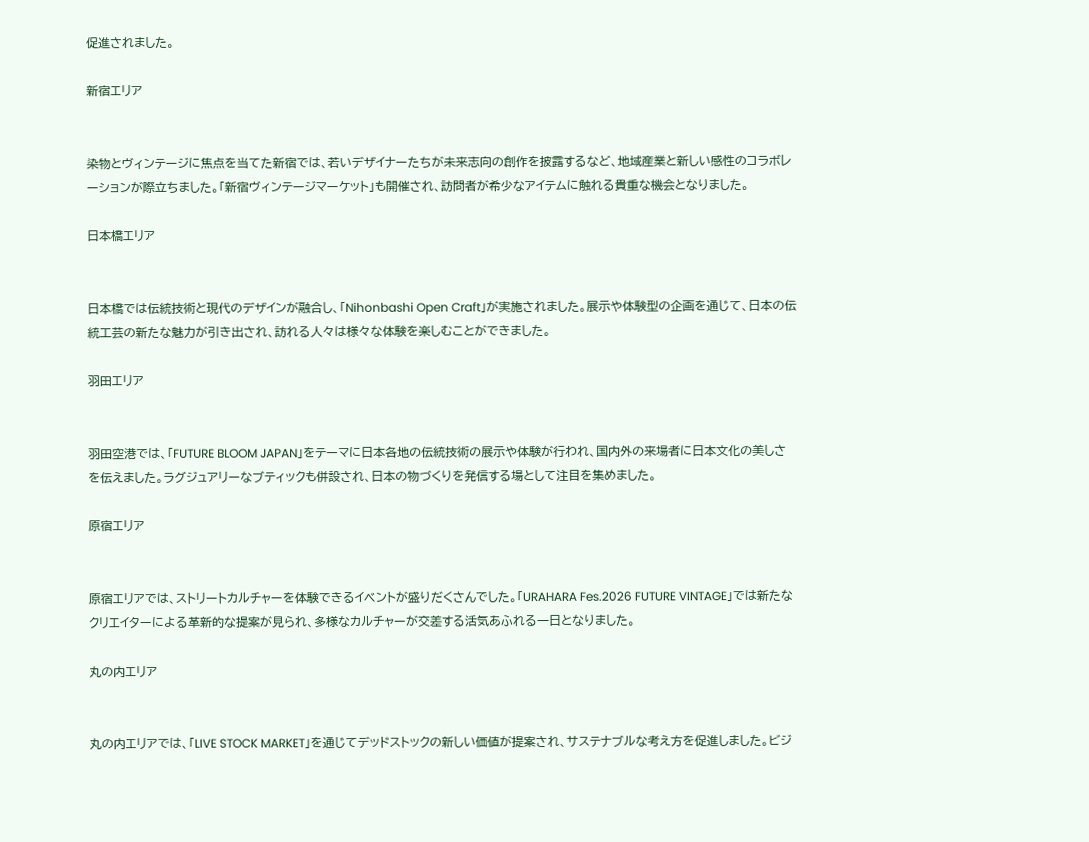促進されました。

新宿エリア


染物とヴィンテージに焦点を当てた新宿では、若いデザイナーたちが未来志向の創作を披露するなど、地域産業と新しい感性のコラボレーションが際立ちました。「新宿ヴィンテージマーケット」も開催され、訪問者が希少なアイテムに触れる貴重な機会となりました。

日本橋エリア


日本橋では伝統技術と現代のデザインが融合し、「Nihonbashi Open Craft」が実施されました。展示や体験型の企画を通じて、日本の伝統工芸の新たな魅力が引き出され、訪れる人々は様々な体験を楽しむことができました。

羽田エリア


羽田空港では、「FUTURE BLOOM JAPAN」をテーマに日本各地の伝統技術の展示や体験が行われ、国内外の来場者に日本文化の美しさを伝えました。ラグジュアリーなブティックも併設され、日本の物づくりを発信する場として注目を集めました。

原宿エリア


原宿エリアでは、ストリートカルチャーを体験できるイベントが盛りだくさんでした。「URAHARA Fes.2026 FUTURE VINTAGE」では新たなクリエイターによる革新的な提案が見られ、多様なカルチャーが交差する活気あふれる一日となりました。

丸の内エリア


丸の内エリアでは、「LIVE STOCK MARKET」を通じてデッドストックの新しい価値が提案され、サステナブルな考え方を促進しました。ビジ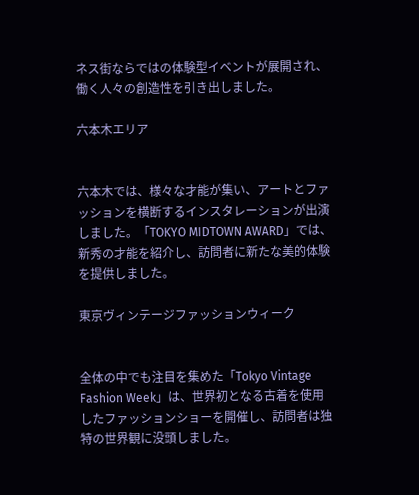ネス街ならではの体験型イベントが展開され、働く人々の創造性を引き出しました。

六本木エリア


六本木では、様々な才能が集い、アートとファッションを横断するインスタレーションが出演しました。「TOKYO MIDTOWN AWARD」では、新秀の才能を紹介し、訪問者に新たな美的体験を提供しました。

東京ヴィンテージファッションウィーク


全体の中でも注目を集めた「Tokyo Vintage Fashion Week」は、世界初となる古着を使用したファッションショーを開催し、訪問者は独特の世界観に没頭しました。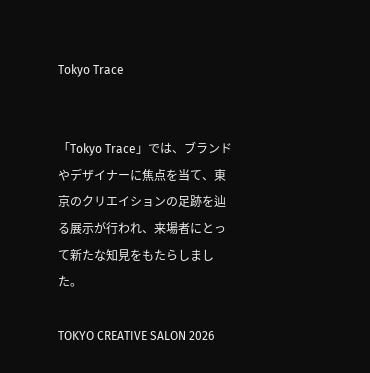Tokyo Trace


「Tokyo Trace」では、ブランドやデザイナーに焦点を当て、東京のクリエイションの足跡を辿る展示が行われ、来場者にとって新たな知見をもたらしました。

TOKYO CREATIVE SALON 2026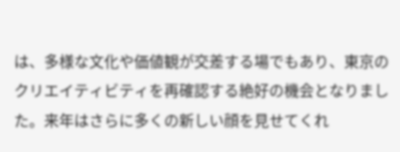は、多様な文化や価値観が交差する場でもあり、東京のクリエイティビティを再確認する絶好の機会となりました。来年はさらに多くの新しい顔を見せてくれ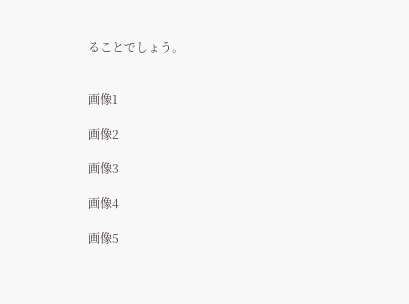ることでしょう。


画像1

画像2

画像3

画像4

画像5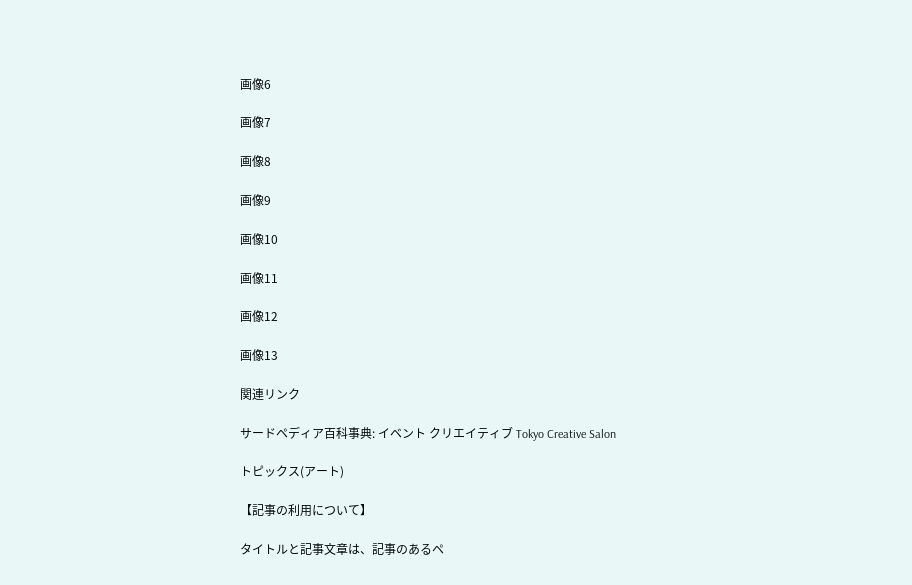画像6

画像7

画像8

画像9

画像10

画像11

画像12

画像13

関連リンク

サードペディア百科事典: イベント クリエイティブ Tokyo Creative Salon

トピックス(アート)

【記事の利用について】

タイトルと記事文章は、記事のあるペ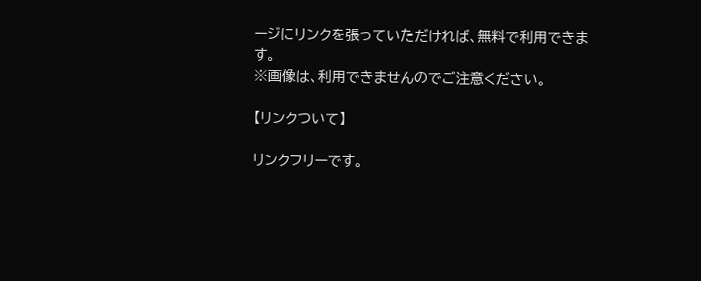ージにリンクを張っていただければ、無料で利用できます。
※画像は、利用できませんのでご注意ください。

【リンクついて】

リンクフリーです。